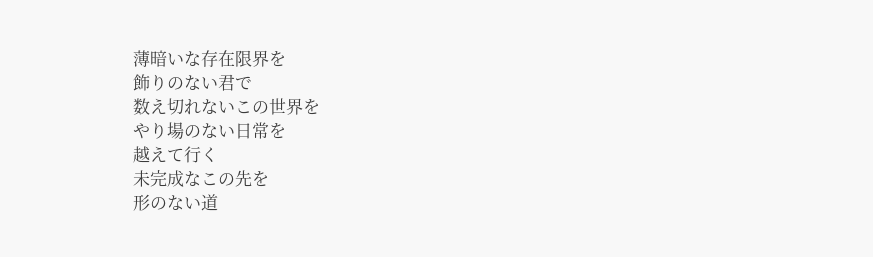薄暗いな存在限界を
飾りのない君で
数え切れないこの世界を
やり場のない日常を
越えて行く
未完成なこの先を
形のない道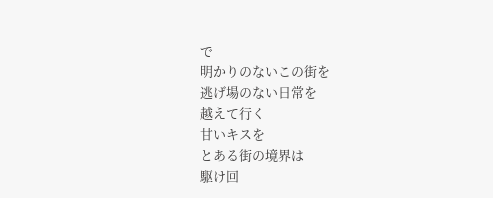で
明かりのないこの街を
逃げ場のない日常を
越えて行く
甘いキスを
とある街の境界は
駆け回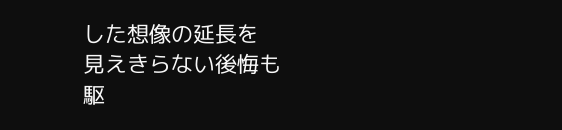した想像の延長を
見えきらない後悔も
駆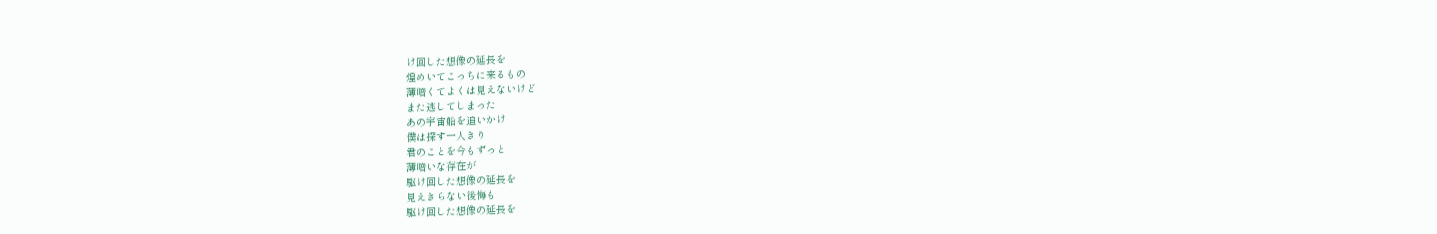け回した想像の延長を
煌めいてこっちに来るもの
薄暗くてよくは見えないけど
また逃してしまった
あの宇宙船を追いかけ
僕は探す一人きり
君のことを今もずっと
薄暗いな存在が
駆け回した想像の延長を
見えきらない後悔も
駆け回した想像の延長を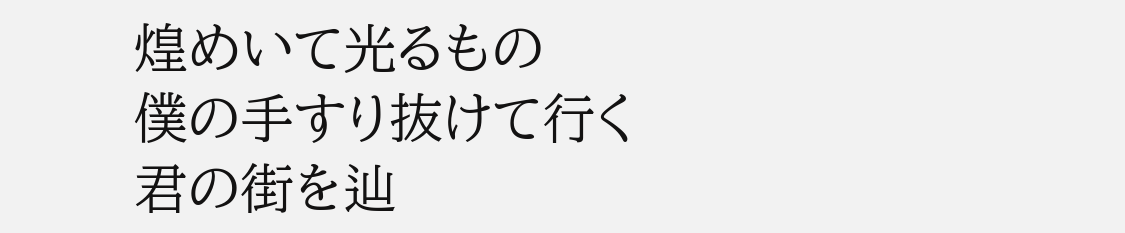煌めいて光るもの
僕の手すり抜けて行く
君の街を辿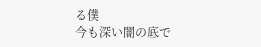る僕
今も深い闇の底で